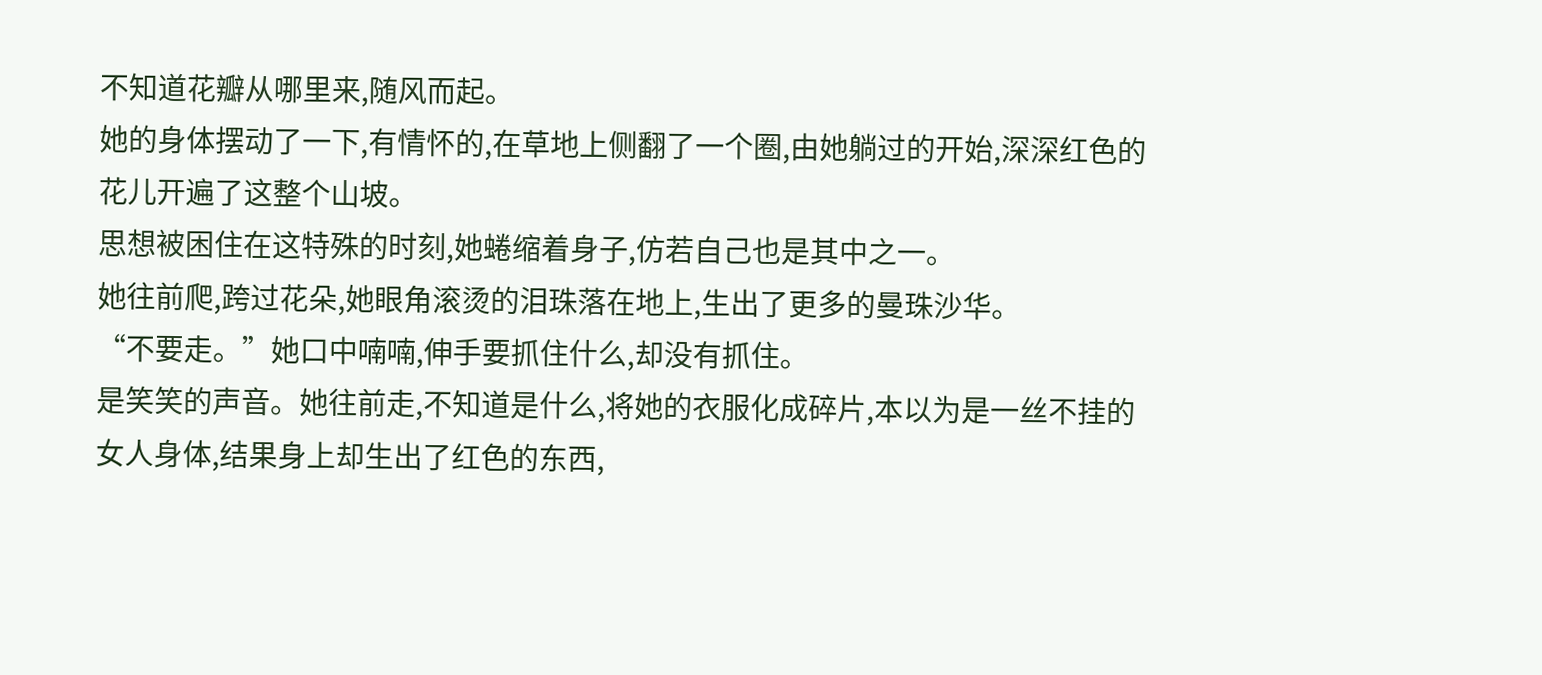不知道花瓣从哪里来,随风而起。
她的身体摆动了一下,有情怀的,在草地上侧翻了一个圈,由她躺过的开始,深深红色的花儿开遍了这整个山坡。
思想被困住在这特殊的时刻,她蜷缩着身子,仿若自己也是其中之一。
她往前爬,跨过花朵,她眼角滚烫的泪珠落在地上,生出了更多的曼珠沙华。
“不要走。”她口中喃喃,伸手要抓住什么,却没有抓住。
是笑笑的声音。她往前走,不知道是什么,将她的衣服化成碎片,本以为是一丝不挂的女人身体,结果身上却生出了红色的东西,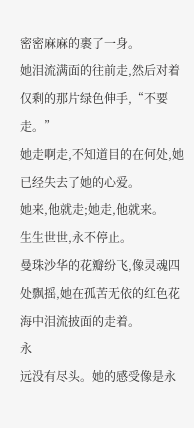密密麻麻的裹了一身。
她泪流满面的往前走,然后对着仅剩的那片绿色伸手,“不要走。”
她走啊走,不知道目的在何处,她已经失去了她的心爱。
她来,他就走;她走,他就来。
生生世世,永不停止。
曼珠沙华的花瓣纷飞,像灵魂四处飘摇,她在孤苦无依的红色花海中泪流披面的走着。
永
远没有尽头。她的感受像是永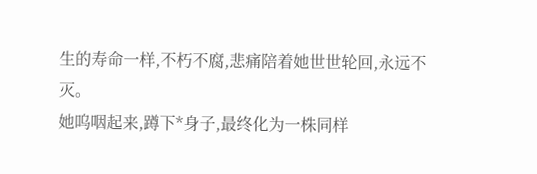生的寿命一样,不朽不腐,悲痛陪着她世世轮回,永远不灭。
她呜咽起来,蹲下*身子,最终化为一株同样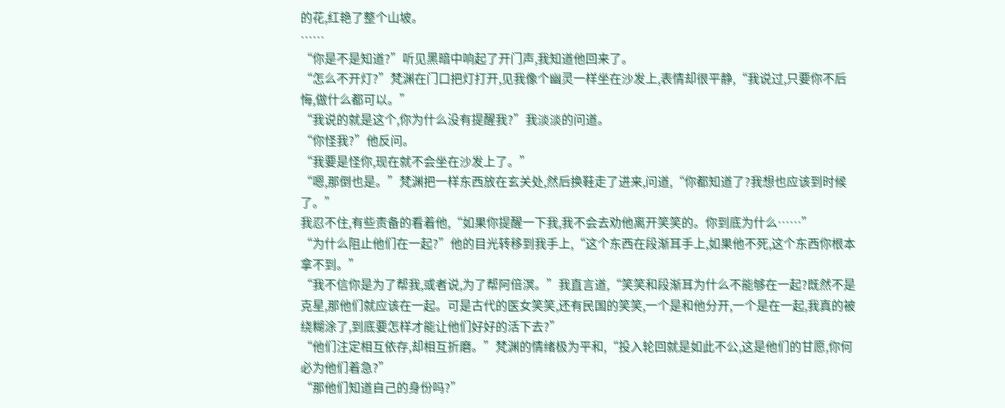的花,红艳了整个山坡。
……
“你是不是知道?”听见黑暗中响起了开门声,我知道他回来了。
“怎么不开灯?”梵渊在门口把灯打开,见我像个幽灵一样坐在沙发上,表情却很平静,“我说过,只要你不后悔,做什么都可以。”
“我说的就是这个,你为什么没有提醒我?”我淡淡的问道。
“你怪我?”他反问。
“我要是怪你,现在就不会坐在沙发上了。”
“嗯,那倒也是。”梵渊把一样东西放在玄关处,然后换鞋走了进来,问道,“你都知道了?我想也应该到时候了。”
我忍不住,有些责备的看着他,“如果你提醒一下我,我不会去劝他离开笑笑的。你到底为什么……”
“为什么阻止他们在一起?”他的目光转移到我手上,“这个东西在段渐耳手上,如果他不死,这个东西你根本拿不到。”
“我不信你是为了帮我,或者说,为了帮阿倍溟。”我直言道,“笑笑和段渐耳为什么不能够在一起?既然不是克星,那他们就应该在一起。可是古代的医女笑笑,还有民国的笑笑,一个是和他分开,一个是在一起,我真的被绕糊涂了,到底要怎样才能让他们好好的活下去?”
“他们注定相互依存,却相互折磨。”梵渊的情绪极为平和,“投入轮回就是如此不公,这是他们的甘愿,你何必为他们着急?”
“那他们知道自己的身份吗?”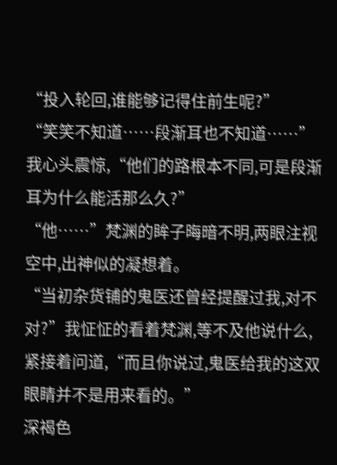“投入轮回,谁能够记得住前生呢?”
“笑笑不知道……段渐耳也不知道……”我心头震惊,“他们的路根本不同,可是段渐耳为什么能活那么久?”
“他……”梵渊的眸子晦暗不明,两眼注视空中,出神似的凝想着。
“当初杂货铺的鬼医还曾经提醒过我,对不对?”我怔怔的看着梵渊,等不及他说什么,紧接着问道,“而且你说过,鬼医给我的这双眼睛并不是用来看的。”
深褐色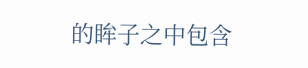的眸子之中包含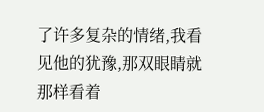了许多复杂的情绪,我看见他的犹豫,那双眼睛就那样看着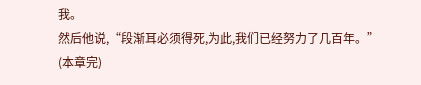我。
然后他说,“段渐耳必须得死,为此,我们已经努力了几百年。”
(本章完)